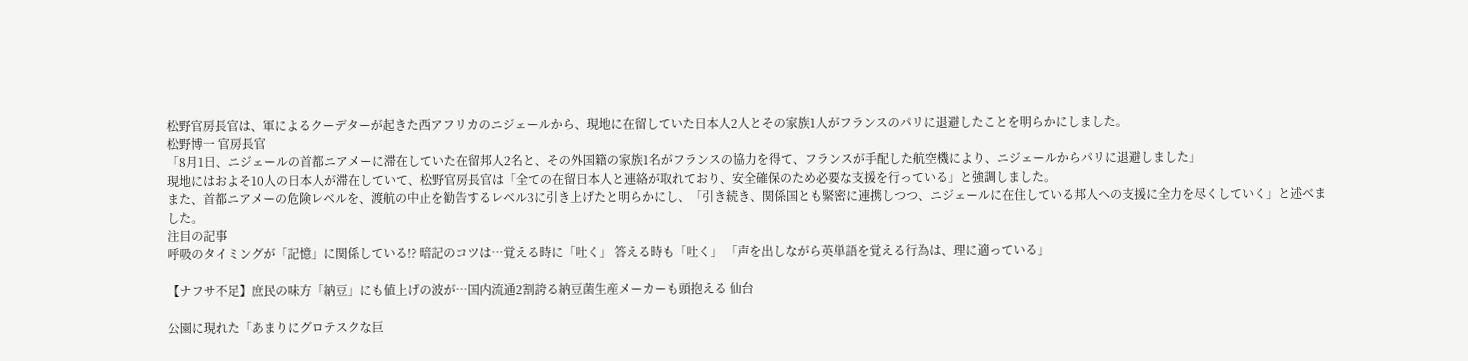松野官房長官は、軍によるクーデターが起きた西アフリカのニジェールから、現地に在留していた日本人2人とその家族1人がフランスのパリに退避したことを明らかにしました。
松野博一 官房長官
「8月1日、ニジェールの首都ニアメーに滞在していた在留邦人2名と、その外国籍の家族1名がフランスの協力を得て、フランスが手配した航空機により、ニジェールからパリに退避しました」
現地にはおよそ10人の日本人が滞在していて、松野官房長官は「全ての在留日本人と連絡が取れており、安全確保のため必要な支援を行っている」と強調しました。
また、首都ニアメーの危険レベルを、渡航の中止を勧告するレベル3に引き上げたと明らかにし、「引き続き、関係国とも緊密に連携しつつ、ニジェールに在住している邦人への支援に全力を尽くしていく」と述べました。
注目の記事
呼吸のタイミングが「記憶」に関係している!? 暗記のコツは…覚える時に「吐く」 答える時も「吐く」 「声を出しながら英単語を覚える行為は、理に適っている」

【ナフサ不足】庶民の味方「納豆」にも値上げの波が…国内流通2割誇る納豆菌生産メーカーも頭抱える 仙台

公園に現れた「あまりにグロテスクな巨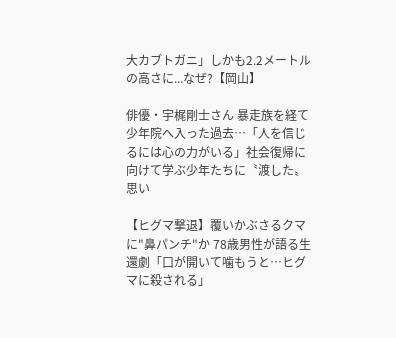大カブトガニ」しかも2.2メートルの高さに...なぜ?【岡山】

俳優・宇梶剛士さん 暴走族を経て少年院へ入った過去…「人を信じるには心の力がいる」社会復帰に向けて学ぶ少年たちに〝渡した〟思い

【ヒグマ撃退】覆いかぶさるクマに"鼻パンチ"か 78歳男性が語る生還劇「口が開いて噛もうと…ヒグマに殺される」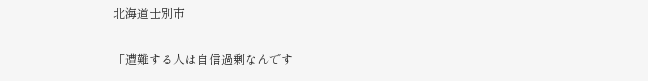北海道士別市

「遭難する人は自信過剰なんです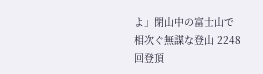よ」閉山中の富士山で相次ぐ無謀な登山 2248回登頂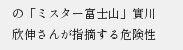の「ミスター富士山」實川欣伸さんが指摘する危険性